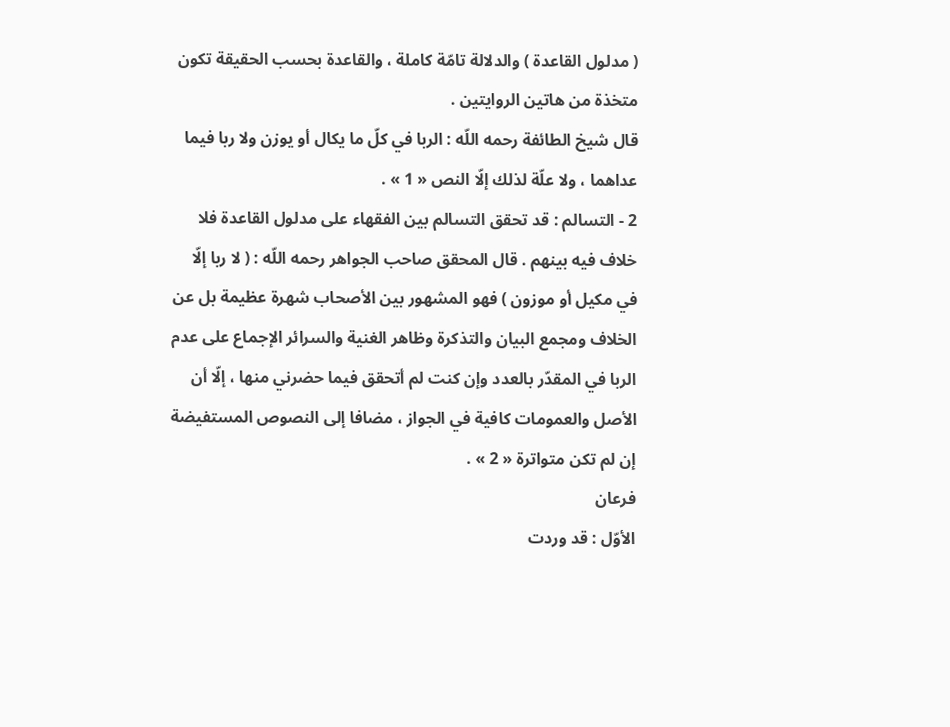( مدلول القاعدة ) والدلالة تامّة كاملة ، والقاعدة بحسب الحقيقة تكون متخذة من هاتين الروايتين .
قال شيخ الطائفة رحمه اللّه : الربا في كلّ ما يكال أو يوزن ولا ربا فيما عداهما ، ولا علّة لذلك إلّا النص « 1 » .
2 - التسالم : قد تحقق التسالم بين الفقهاء على مدلول القاعدة فلا خلاف فيه بينهم . قال المحقق صاحب الجواهر رحمه اللّه : ( لا ربا إلّا في مكيل أو موزون ) فهو المشهور بين الأصحاب شهرة عظيمة بل عن الخلاف ومجمع البيان والتذكرة وظاهر الغنية والسرائر الإجماع على عدم الربا في المقدّر بالعدد وإن كنت لم أتحقق فيما حضرني منها ، إلّا أن الأصل والعمومات كافية في الجواز ، مضافا إلى النصوص المستفيضة إن لم تكن متواترة « 2 » .
فرعان
الأوّل : قد وردت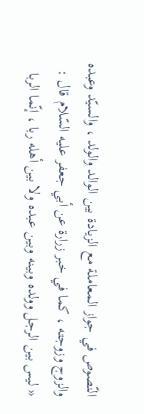النّصوص في جواز المعاملة مع الزيادة بين الوالد والولد ، والسيّد وعبده والزوج وزوجته ، كما في خبر زرارة عن أبي جعفر عليه السّلام قال :
« ليس بين الرجل وولده وبينه وبين عبده ولا بين أهله ربا ، إنّما الربا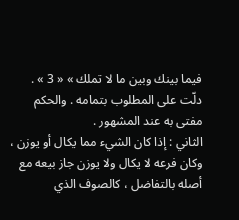فيما بينك وبين ما لا تملك » « 3 » . دلّت على المطلوب بتمامه . والحكم مفتى به عند المشهور .
الثاني : إذا كان الشيء مما يكال أو يوزن ، وكان فرعه لا يكال ولا يوزن جاز بيعه مع أصله بالتفاضل ، كالصوف الذي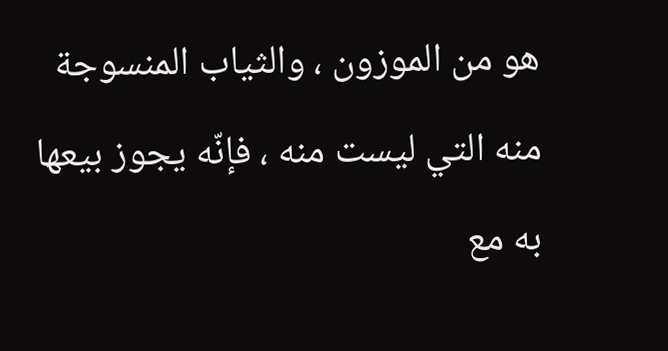هو من الموزون ، والثياب المنسوجة منه التي ليست منه ، فإنّه يجوز بيعها به مع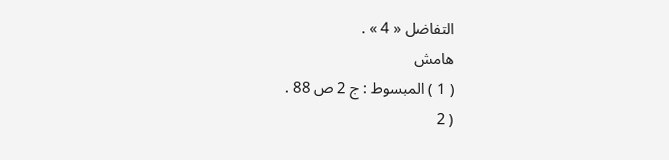التفاضل « 4 » .
هامش
( 1 ) المبسوط : ج 2 ص 88 .
( 2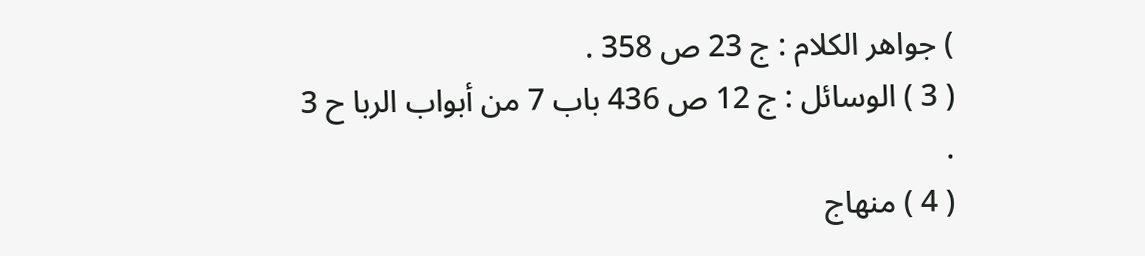) جواهر الكلام : ج 23 ص 358 .
( 3 ) الوسائل : ج 12 ص 436 باب 7 من أبواب الربا ح 3 .
( 4 ) منهاج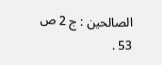الصالحين : ج 2 ص 53 .